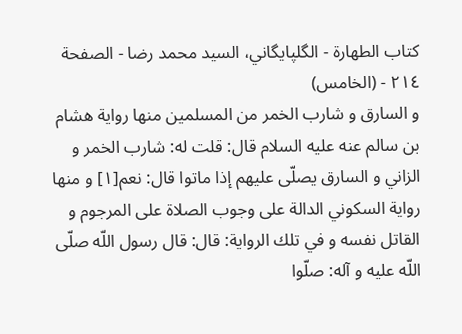كتاب الطهارة - الگلپايگاني، السيد محمد رضا - الصفحة ٢١٤ - (الخامس)
و السارق و شارب الخمر من المسلمين منها رواية هشام بن سالم عنه عليه السلام قال: قلت له: شارب الخمر و الزاني و السارق يصلّى عليهم إذا ماتوا قال: نعم[١] و منها رواية السكوني الدالة على وجوب الصلاة على المرجوم و القاتل نفسه و في تلك الرواية: قال: قال رسول اللّه صلّى اللّه عليه و آله: صلّوا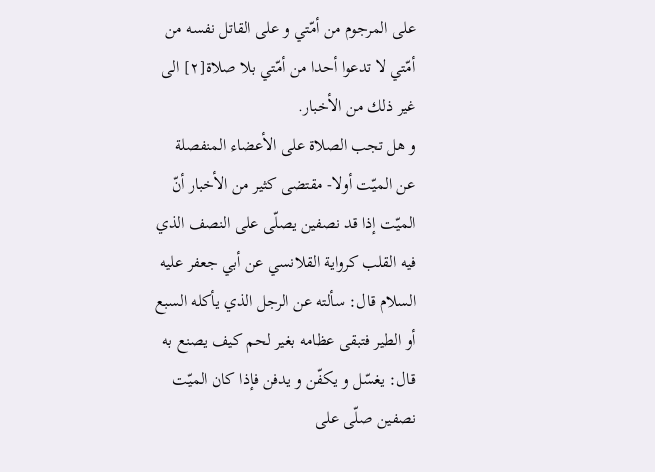على المرجوم من أمّتي و على القاتل نفسه من أمّتي لا تدعوا أحدا من أمّتي بلا صلاة[٢] الى غير ذلك من الأخبار.
و هل تجب الصلاة على الأعضاء المنفصلة عن الميّت أولا- مقتضى كثير من الأخبار أنّ الميّت إذا قد نصفين يصلّى على النصف الذي فيه القلب كرواية القلانسي عن أبي جعفر عليه السلام قال: سألته عن الرجل الذي يأكله السبع أو الطير فتبقى عظامه بغير لحم كيف يصنع به قال: يغسّل و يكفّن و يدفن فإذا كان الميّت نصفين صلّى على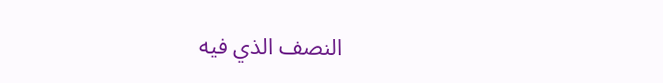النصف الذي فيه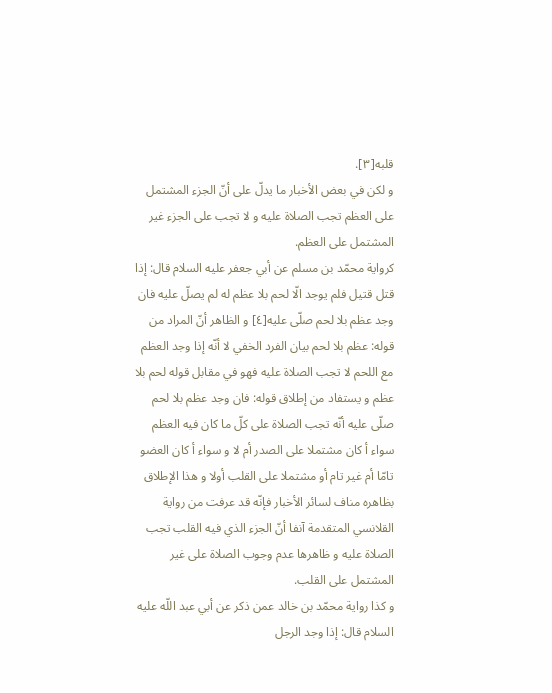قلبه[٣].
و لكن في بعض الأخبار ما يدلّ على أنّ الجزء المشتمل على العظم تجب الصلاة عليه و لا تجب على الجزء غير المشتمل على العظم.
كرواية محمّد بن مسلم عن أبي جعفر عليه السلام قال: إذا قتل قتيل فلم يوجد الّا لحم بلا عظم له لم يصلّ عليه فان وجد عظم بلا لحم صلّى عليه[٤] و الظاهر أنّ المراد من قوله: عظم بلا لحم بيان الفرد الخفي لا أنّه إذا وجد العظم مع اللحم لا تجب الصلاة عليه فهو في مقابل قوله لحم بلا عظم و يستفاد من إطلاق قوله: فان وجد عظم بلا لحم صلّى عليه أنّه تجب الصلاة على كلّ ما كان فيه العظم سواء أ كان مشتملا على الصدر أم لا و سواء أ كان العضو تامّا أم غير تام أو مشتملا على القلب أولا و هذا الإطلاق بظاهره مناف لسائر الأخبار فإنّه قد عرفت من رواية القلانسي المتقدمة آنفا أنّ الجزء الذي فيه القلب تجب الصلاة عليه و ظاهرها عدم وجوب الصلاة على غير المشتمل على القلب.
و كذا رواية محمّد بن خالد عمن ذكر عن أبي عبد اللّه عليه السلام قال: إذا وجد الرجل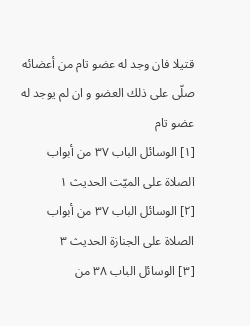قتيلا فان وجد له عضو تام من أعضائه صلّى على ذلك العضو و ان لم يوجد له عضو تام
[١] الوسائل الباب ٣٧ من أبواب الصلاة على الميّت الحديث ١
[٢] الوسائل الباب ٣٧ من أبواب الصلاة على الجنازة الحديث ٣
[٣] الوسائل الباب ٣٨ من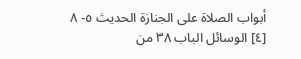أبواب الصلاة على الجنازة الحديث ٥- ٨
[٤] الوسائل الباب ٣٨ من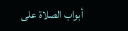أبواب الصلاة على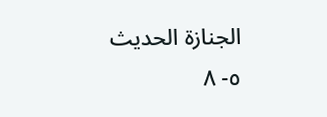الجنازة الحديث ٥- ٨